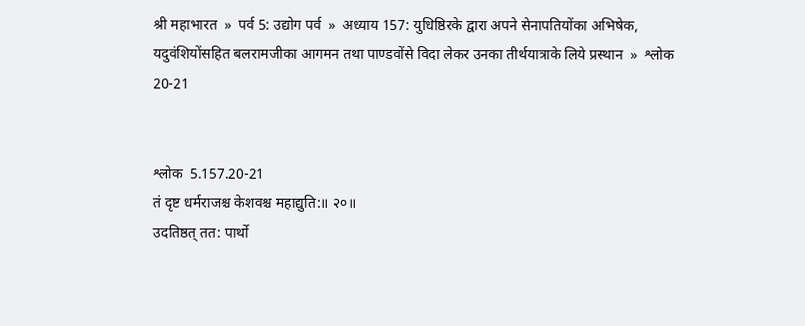श्री महाभारत  »  पर्व 5: उद्योग पर्व  »  अध्याय 157: युधिष्ठिरके द्वारा अपने सेनापतियोंका अभिषेक, यदुवंशियोंसहित बलरामजीका आगमन तथा पाण्डवोंसे विदा लेकर उनका तीर्थयात्राके लिये प्रस्थान  »  श्लोक 20-21


श्लोक  5.157.20-21
तं दृष्ट धर्मराजश्च केशवश्च महाद्युति:॥ २०॥
उदतिष्ठत् तत: पार्थो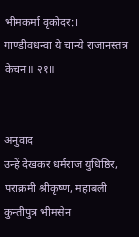भीमकर्मा वृकोदर:।
गाण्डीवधन्वा ये चान्ये राजानस्तत्र केचन॥ २१॥


अनुवाद
उन्हें देखकर धर्मराज युधिष्ठिर, पराक्रमी श्रीकृष्ण, महाबली कुन्तीपुत्र भीमसेन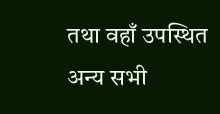तथा वहाँ उपस्थित अन्य सभी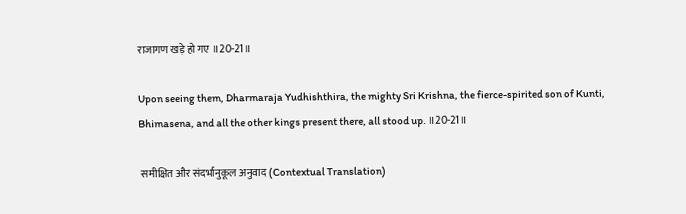राजागण खड़े हो गए ॥20-21॥

Upon seeing them, Dharmaraja Yudhishthira, the mighty Sri Krishna, the fierce-spirited son of Kunti, Bhimasena, and all the other kings present there, all stood up. ॥20-21॥

 समीक्षित और संदर्भानुकूल अनुवाद (Contextual Translation)